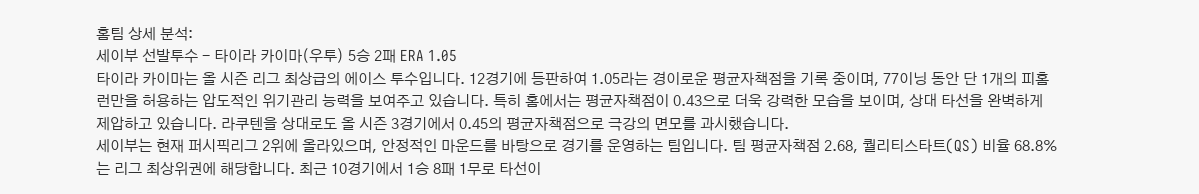홈팀 상세 분석:
세이부 선발투수 - 타이라 카이마(우투) 5승 2패 ERA 1.05
타이라 카이마는 올 시즌 리그 최상급의 에이스 투수입니다. 12경기에 등판하여 1.05라는 경이로운 평균자책점을 기록 중이며, 77이닝 동안 단 1개의 피홈런만을 허용하는 압도적인 위기관리 능력을 보여주고 있습니다. 특히 홈에서는 평균자책점이 0.43으로 더욱 강력한 모습을 보이며, 상대 타선을 완벽하게 제압하고 있습니다. 라쿠텐을 상대로도 올 시즌 3경기에서 0.45의 평균자책점으로 극강의 면모를 과시했습니다.
세이부는 현재 퍼시픽리그 2위에 올라있으며, 안정적인 마운드를 바탕으로 경기를 운영하는 팀입니다. 팀 평균자책점 2.68, 퀄리티스타트(QS) 비율 68.8%는 리그 최상위권에 해당합니다. 최근 10경기에서 1승 8패 1무로 타선이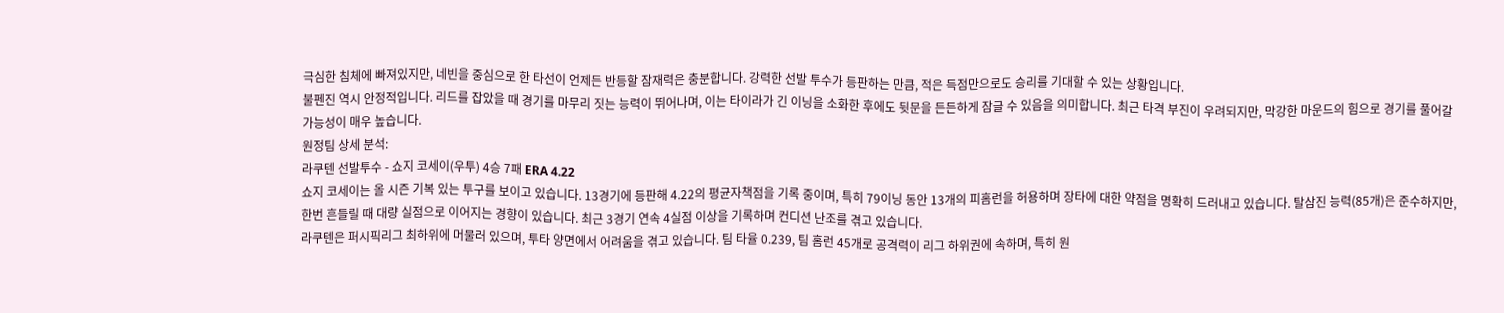극심한 침체에 빠져있지만, 네빈을 중심으로 한 타선이 언제든 반등할 잠재력은 충분합니다. 강력한 선발 투수가 등판하는 만큼, 적은 득점만으로도 승리를 기대할 수 있는 상황입니다.
불펜진 역시 안정적입니다. 리드를 잡았을 때 경기를 마무리 짓는 능력이 뛰어나며, 이는 타이라가 긴 이닝을 소화한 후에도 뒷문을 든든하게 잠글 수 있음을 의미합니다. 최근 타격 부진이 우려되지만, 막강한 마운드의 힘으로 경기를 풀어갈 가능성이 매우 높습니다.
원정팀 상세 분석:
라쿠텐 선발투수 - 쇼지 코세이(우투) 4승 7패 ERA 4.22
쇼지 코세이는 올 시즌 기복 있는 투구를 보이고 있습니다. 13경기에 등판해 4.22의 평균자책점을 기록 중이며, 특히 79이닝 동안 13개의 피홈런을 허용하며 장타에 대한 약점을 명확히 드러내고 있습니다. 탈삼진 능력(85개)은 준수하지만, 한번 흔들릴 때 대량 실점으로 이어지는 경향이 있습니다. 최근 3경기 연속 4실점 이상을 기록하며 컨디션 난조를 겪고 있습니다.
라쿠텐은 퍼시픽리그 최하위에 머물러 있으며, 투타 양면에서 어려움을 겪고 있습니다. 팀 타율 0.239, 팀 홈런 45개로 공격력이 리그 하위권에 속하며, 특히 원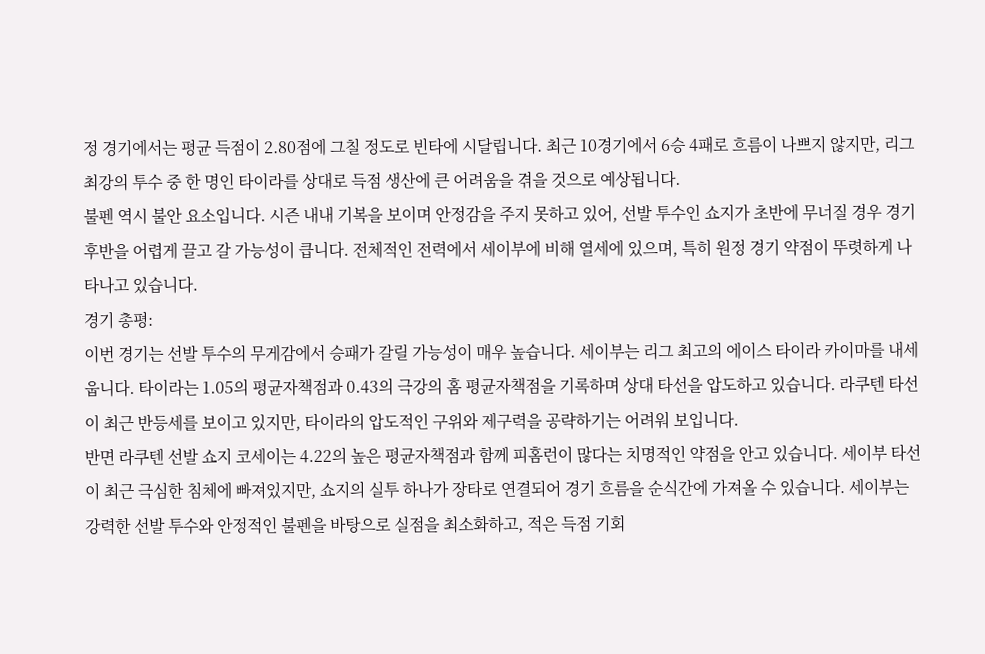정 경기에서는 평균 득점이 2.80점에 그칠 정도로 빈타에 시달립니다. 최근 10경기에서 6승 4패로 흐름이 나쁘지 않지만, 리그 최강의 투수 중 한 명인 타이라를 상대로 득점 생산에 큰 어려움을 겪을 것으로 예상됩니다.
불펜 역시 불안 요소입니다. 시즌 내내 기복을 보이며 안정감을 주지 못하고 있어, 선발 투수인 쇼지가 초반에 무너질 경우 경기 후반을 어렵게 끌고 갈 가능성이 큽니다. 전체적인 전력에서 세이부에 비해 열세에 있으며, 특히 원정 경기 약점이 뚜렷하게 나타나고 있습니다.
경기 총평:
이번 경기는 선발 투수의 무게감에서 승패가 갈릴 가능성이 매우 높습니다. 세이부는 리그 최고의 에이스 타이라 카이마를 내세웁니다. 타이라는 1.05의 평균자책점과 0.43의 극강의 홈 평균자책점을 기록하며 상대 타선을 압도하고 있습니다. 라쿠텐 타선이 최근 반등세를 보이고 있지만, 타이라의 압도적인 구위와 제구력을 공략하기는 어려워 보입니다.
반면 라쿠텐 선발 쇼지 코세이는 4.22의 높은 평균자책점과 함께 피홈런이 많다는 치명적인 약점을 안고 있습니다. 세이부 타선이 최근 극심한 침체에 빠져있지만, 쇼지의 실투 하나가 장타로 연결되어 경기 흐름을 순식간에 가져올 수 있습니다. 세이부는 강력한 선발 투수와 안정적인 불펜을 바탕으로 실점을 최소화하고, 적은 득점 기회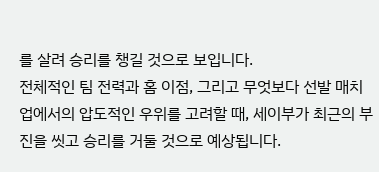를 살려 승리를 챙길 것으로 보입니다.
전체적인 팀 전력과 홈 이점, 그리고 무엇보다 선발 매치업에서의 압도적인 우위를 고려할 때, 세이부가 최근의 부진을 씻고 승리를 거둘 것으로 예상됩니다.